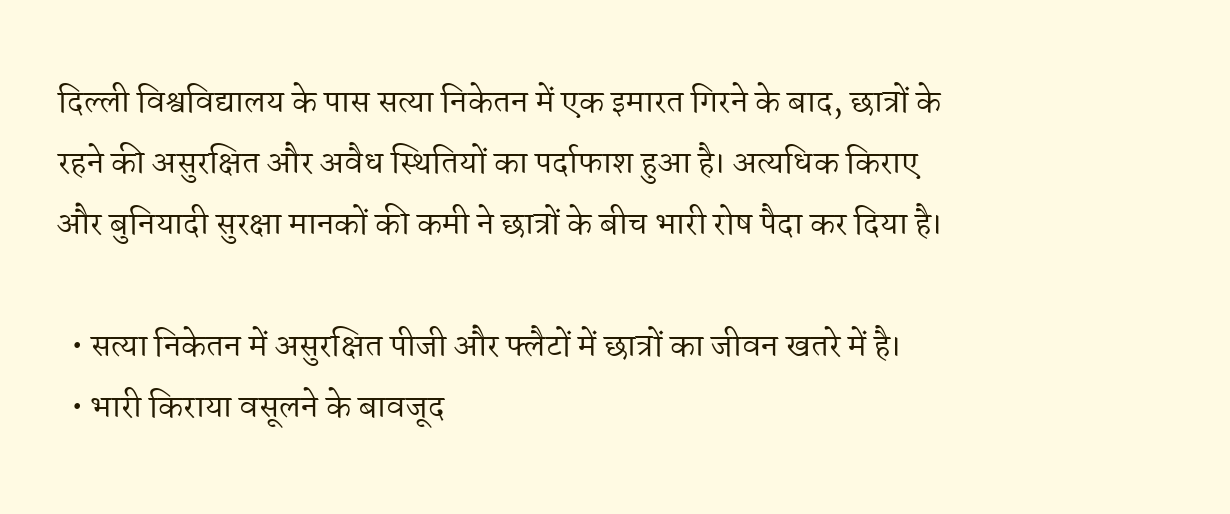दिल्ली विश्वविद्यालय के पास सत्या निकेतन में एक इमारत गिरने के बाद, छात्रों के रहने की असुरक्षित और अवैध स्थितियों का पर्दाफाश हुआ है। अत्यधिक किराए और बुनियादी सुरक्षा मानकों की कमी ने छात्रों के बीच भारी रोष पैदा कर दिया है।

  • सत्या निकेतन में असुरक्षित पीजी और फ्लैटों में छात्रों का जीवन खतरे में है।
  • भारी किराया वसूलने के बावजूद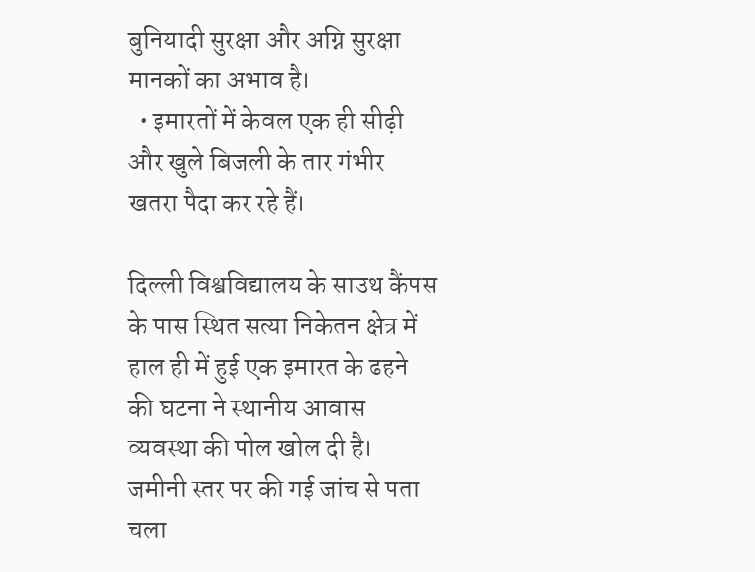बुनियादी सुरक्षा और अग्नि सुरक्षा मानकों का अभाव है।
  • इमारतों में केवल एक ही सीढ़ी और खुले बिजली के तार गंभीर खतरा पैदा कर रहे हैं।

दिल्ली विश्वविद्यालय के साउथ कैंपस के पास स्थित सत्या निकेतन क्षेत्र में हाल ही में हुई एक इमारत के ढहने की घटना ने स्थानीय आवास व्यवस्था की पोल खोल दी है। जमीनी स्तर पर की गई जांच से पता चला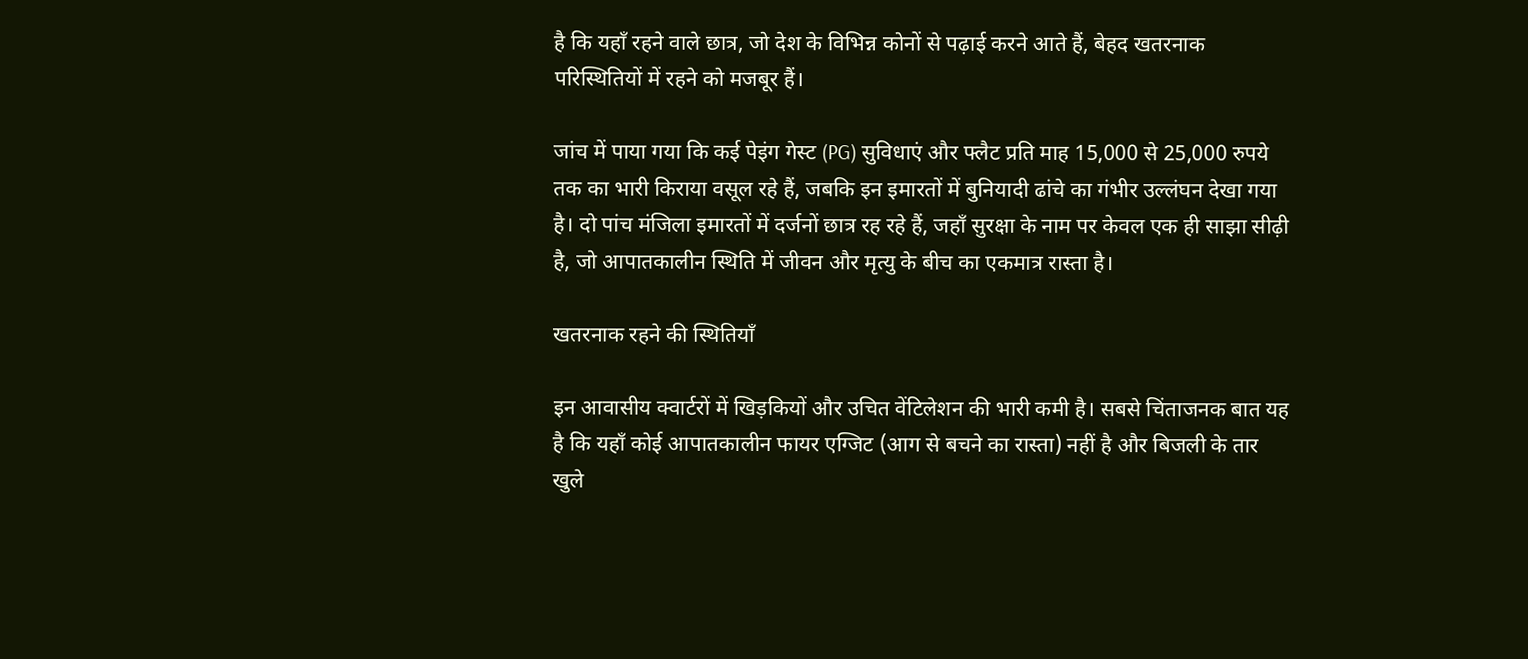है कि यहाँ रहने वाले छात्र, जो देश के विभिन्न कोनों से पढ़ाई करने आते हैं, बेहद खतरनाक परिस्थितियों में रहने को मजबूर हैं।

जांच में पाया गया कि कई पेइंग गेस्ट (PG) सुविधाएं और फ्लैट प्रति माह 15,000 से 25,000 रुपये तक का भारी किराया वसूल रहे हैं, जबकि इन इमारतों में बुनियादी ढांचे का गंभीर उल्लंघन देखा गया है। दो पांच मंजिला इमारतों में दर्जनों छात्र रह रहे हैं, जहाँ सुरक्षा के नाम पर केवल एक ही साझा सीढ़ी है, जो आपातकालीन स्थिति में जीवन और मृत्यु के बीच का एकमात्र रास्ता है।

खतरनाक रहने की स्थितियाँ

इन आवासीय क्वार्टरों में खिड़कियों और उचित वेंटिलेशन की भारी कमी है। सबसे चिंताजनक बात यह है कि यहाँ कोई आपातकालीन फायर एग्जिट (आग से बचने का रास्ता) नहीं है और बिजली के तार खुले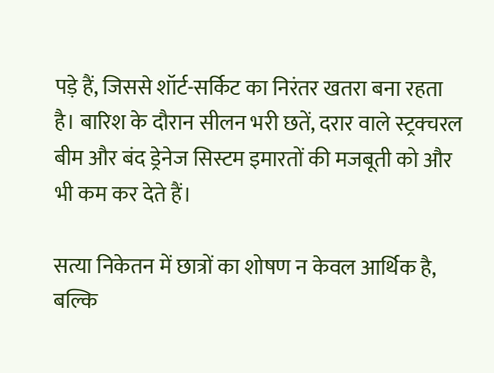पड़े हैं, जिससे शॉर्ट-सर्किट का निरंतर खतरा बना रहता है। बारिश के दौरान सीलन भरी छतें, दरार वाले स्ट्रक्चरल बीम और बंद ड्रेनेज सिस्टम इमारतों की मजबूती को और भी कम कर देते हैं।

सत्या निकेतन में छात्रों का शोषण न केवल आर्थिक है, बल्कि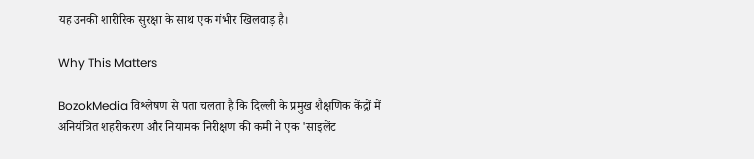यह उनकी शारीरिक सुरक्षा के साथ एक गंभीर खिलवाड़ है।

Why This Matters

BozokMedia विश्लेषण से पता चलता है कि दिल्ली के प्रमुख शैक्षणिक केंद्रों में अनियंत्रित शहरीकरण और नियामक निरीक्षण की कमी ने एक 'साइलेंट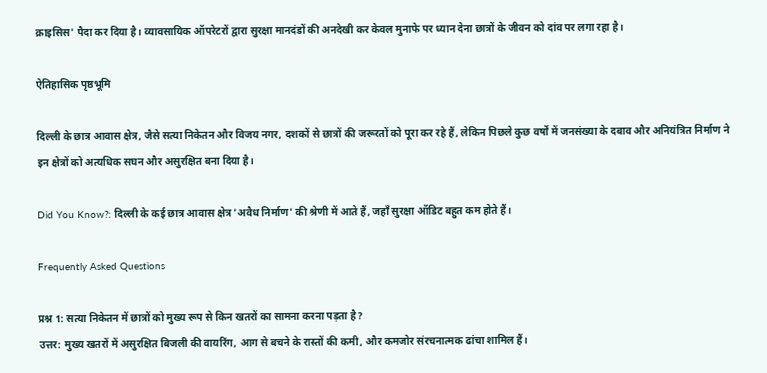क्राइसिस' पैदा कर दिया है। व्यावसायिक ऑपरेटरों द्वारा सुरक्षा मानदंडों की अनदेखी कर केवल मुनाफे पर ध्यान देना छात्रों के जीवन को दांव पर लगा रहा है।

ऐतिहासिक पृष्ठभूमि

दिल्ली के छात्र आवास क्षेत्र, जैसे सत्या निकेतन और विजय नगर, दशकों से छात्रों की जरूरतों को पूरा कर रहे हैं, लेकिन पिछले कुछ वर्षों में जनसंख्या के दबाव और अनियंत्रित निर्माण ने इन क्षेत्रों को अत्यधिक सघन और असुरक्षित बना दिया है।

Did You Know?: दिल्ली के कई छात्र आवास क्षेत्र 'अवैध निर्माण' की श्रेणी में आते हैं, जहाँ सुरक्षा ऑडिट बहुत कम होते हैं।

Frequently Asked Questions

प्रश्न 1: सत्या निकेतन में छात्रों को मुख्य रूप से किन खतरों का सामना करना पड़ता है?
उत्तर: मुख्य खतरों में असुरक्षित बिजली की वायरिंग, आग से बचने के रास्तों की कमी, और कमजोर संरचनात्मक ढांचा शामिल हैं।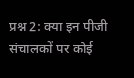प्रश्न 2: क्या इन पीजी संचालकों पर कोई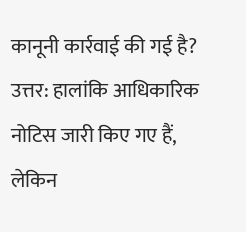कानूनी कार्रवाई की गई है?
उत्तर: हालांकि आधिकारिक नोटिस जारी किए गए हैं, लेकिन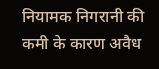नियामक निगरानी की कमी के कारण अवैध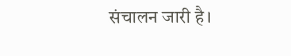संचालन जारी है।